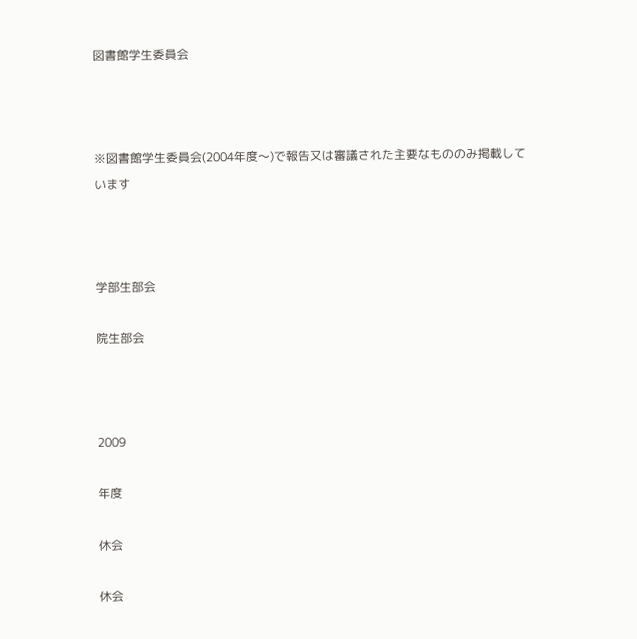図書館学生委員会



※図書館学生委員会(2004年度〜)で報告又は審議された主要なもののみ掲載しています



学部生部会

院生部会



2009

年度

休会

休会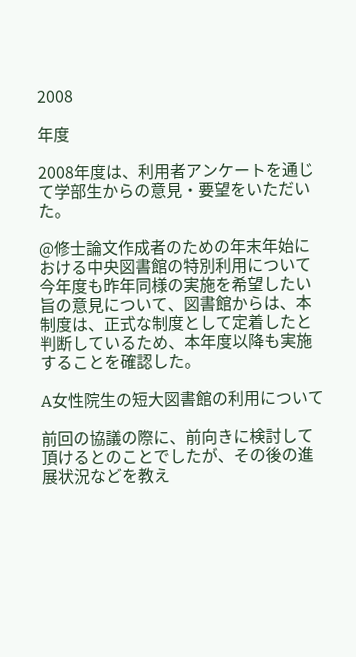2008

年度

2008年度は、利用者アンケートを通じて学部生からの意見・要望をいただいた。

@修士論文作成者のための年末年始における中央図書館の特別利用について今年度も昨年同様の実施を希望したい旨の意見について、図書館からは、本制度は、正式な制度として定着したと判断しているため、本年度以降も実施することを確認した。

A女性院生の短大図書館の利用について

前回の協議の際に、前向きに検討して頂けるとのことでしたが、その後の進展状況などを教え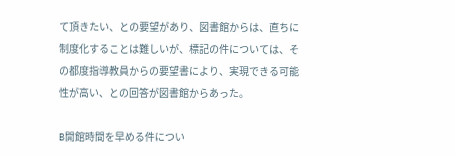て頂きたい、との要望があり、図書館からは、直ちに制度化することは難しいが、標記の件については、その都度指導教員からの要望書により、実現できる可能性が高い、との回答が図書館からあった。

B開館時間を早める件につい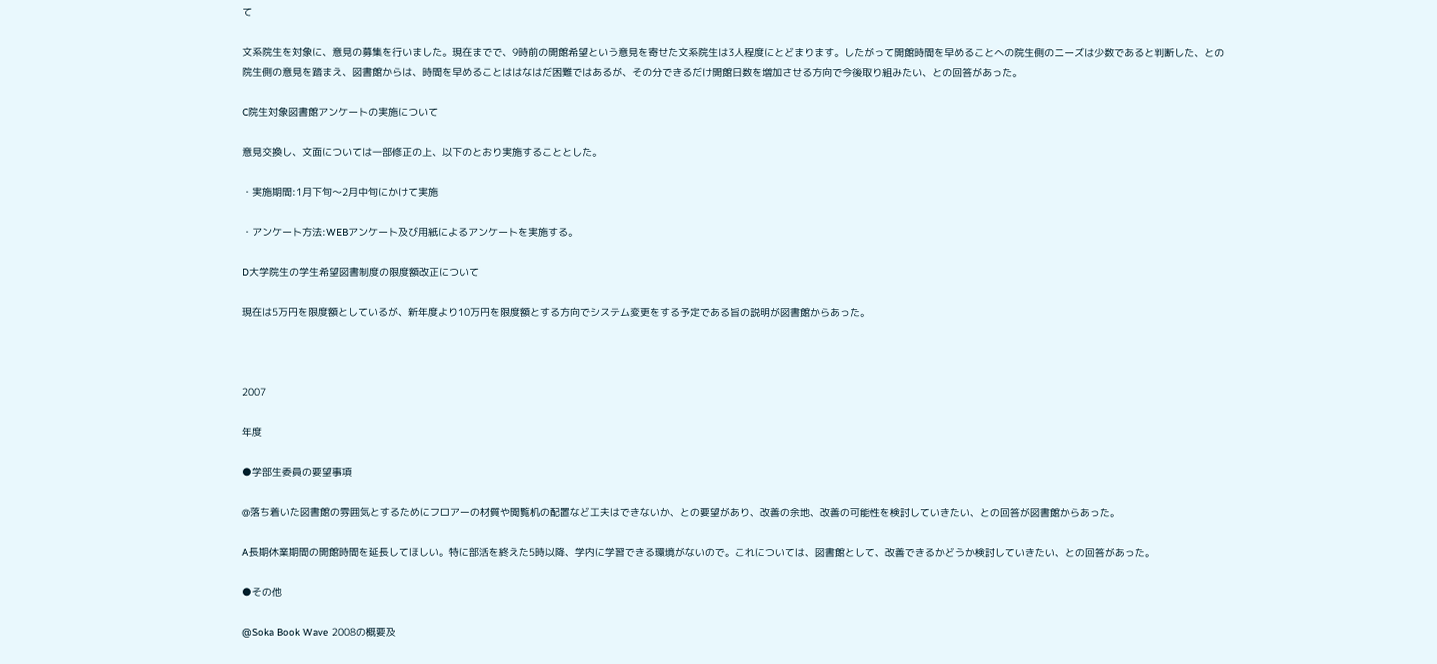て

文系院生を対象に、意見の募集を行いました。現在までで、9時前の開館希望という意見を寄せた文系院生は3人程度にとどまります。したがって開館時間を早めることへの院生側のニーズは少数であると判断した、との院生側の意見を踏まえ、図書館からは、時間を早めることははなはだ困難ではあるが、その分できるだけ開館日数を増加させる方向で今後取り組みたい、との回答があった。

C院生対象図書館アンケートの実施について

意見交換し、文面については一部修正の上、以下のとおり実施することとした。

・実施期間:1月下旬〜2月中旬にかけて実施

・アンケート方法:WEBアンケート及び用紙によるアンケートを実施する。

D大学院生の学生希望図書制度の限度額改正について

現在は5万円を限度額としているが、新年度より10万円を限度額とする方向でシステム変更をする予定である旨の説明が図書館からあった。



2007

年度

●学部生委員の要望事項

@落ち着いた図書館の雰囲気とするためにフロアーの材質や閲覧机の配置など工夫はできないか、との要望があり、改善の余地、改善の可能性を検討していきたい、との回答が図書館からあった。

A長期休業期間の開館時間を延長してほしい。特に部活を終えた5時以降、学内に学習できる環境がないので。これについては、図書館として、改善できるかどうか検討していきたい、との回答があった。

●その他

@Soka Book Wave 2008の概要及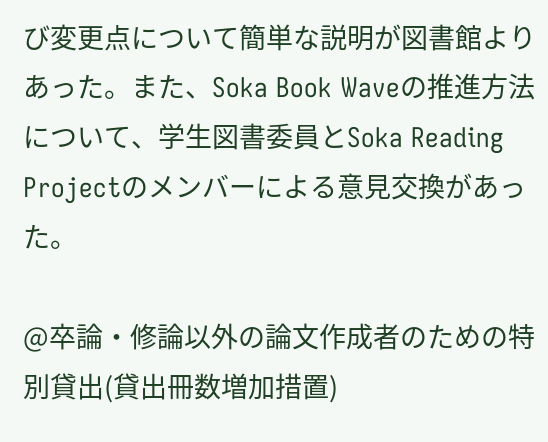び変更点について簡単な説明が図書館よりあった。また、Soka Book Waveの推進方法について、学生図書委員とSoka Reading Projectのメンバーによる意見交換があった。

@卒論・修論以外の論文作成者のための特別貸出(貸出冊数増加措置)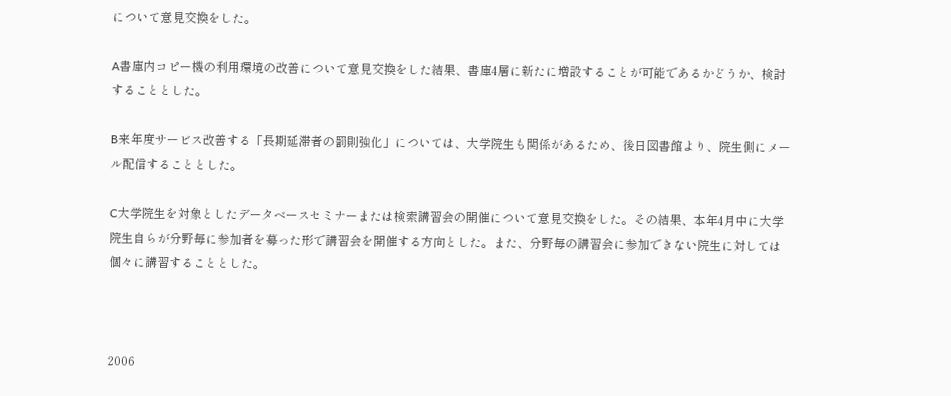について意見交換をした。

A書庫内コピー機の利用環境の改善について意見交換をした結果、書庫4層に新たに増設することが可能であるかどうか、検討することとした。

B来年度サービス改善する「長期延滞者の罰則強化」については、大学院生も関係があるため、後日図書館より、院生側にメール配信することとした。

C大学院生を対象としたデータベースセミナーまたは検索講習会の開催について意見交換をした。その結果、本年4月中に大学院生自らが分野毎に参加者を募った形で講習会を開催する方向とした。また、分野毎の講習会に参加できない院生に対しては個々に講習することとした。



2006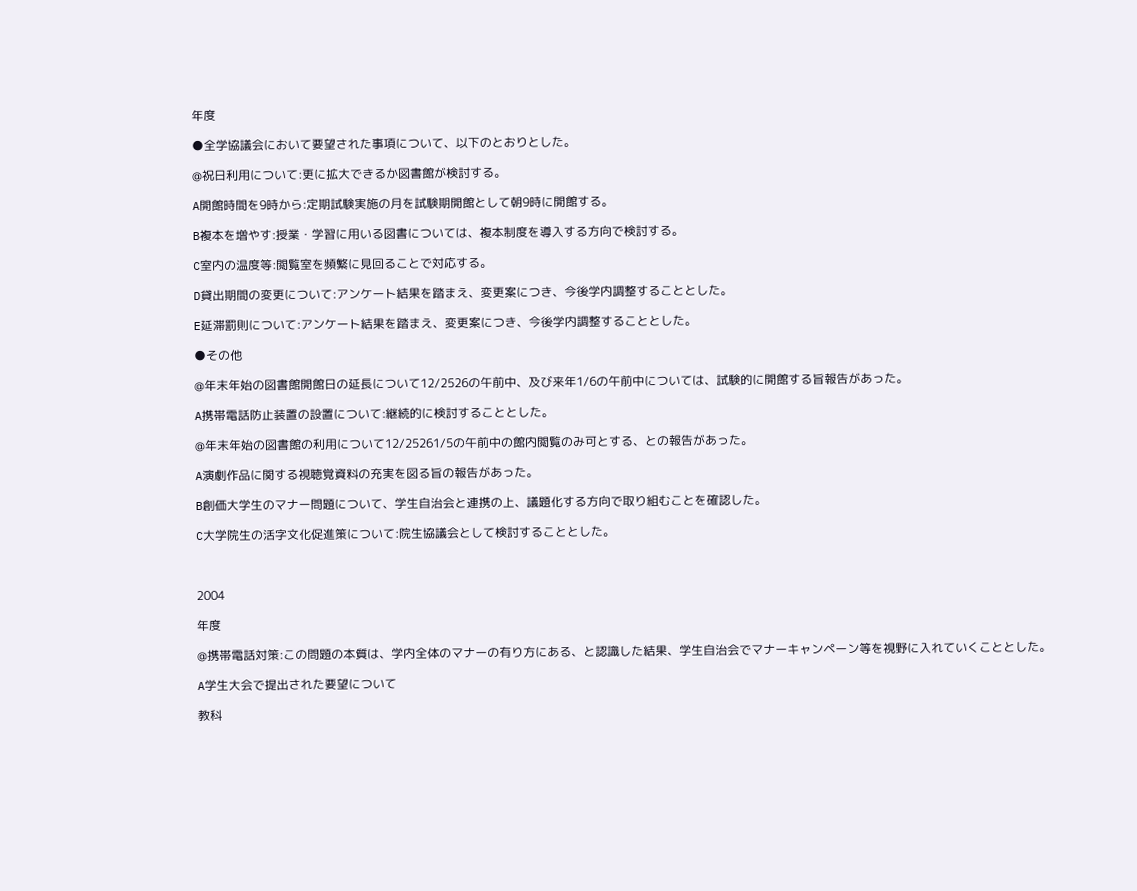年度

●全学協議会において要望された事項について、以下のとおりとした。

@祝日利用について:更に拡大できるか図書館が検討する。

A開館時間を9時から:定期試験実施の月を試験期開館として朝9時に開館する。

B複本を増やす:授業・学習に用いる図書については、複本制度を導入する方向で検討する。

C室内の温度等:閲覧室を頻繁に見回ることで対応する。

D貸出期間の変更について:アンケート結果を踏まえ、変更案につき、今後学内調整することとした。

E延滞罰則について:アンケート結果を踏まえ、変更案につき、今後学内調整することとした。

●その他

@年末年始の図書館開館日の延長について12/2526の午前中、及び来年1/6の午前中については、試験的に開館する旨報告があった。

A携帯電話防止装置の設置について:継続的に検討することとした。

@年末年始の図書館の利用について12/25261/5の午前中の館内閲覧のみ可とする、との報告があった。

A演劇作品に関する視聴覚資料の充実を図る旨の報告があった。

B創価大学生のマナー問題について、学生自治会と連携の上、議題化する方向で取り組むことを確認した。

C大学院生の活字文化促進策について:院生協議会として検討することとした。



2004

年度

@携帯電話対策:この問題の本質は、学内全体のマナーの有り方にある、と認識した結果、学生自治会でマナーキャンペーン等を視野に入れていくこととした。

A学生大会で提出された要望について

教科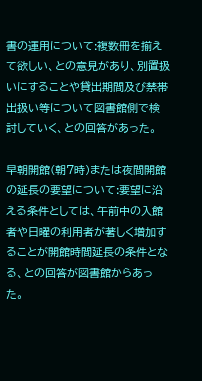書の運用について:複数冊を揃えて欲しい、との意見があり、別置扱いにすることや貸出期間及び禁帯出扱い等について図書館側で検討していく、との回答があった。

早朝開館(朝7時)または夜間開館の延長の要望について:要望に沿える条件としては、午前中の入館者や日曜の利用者が著しく増加することが開館時間延長の条件となる、との回答が図書館からあった。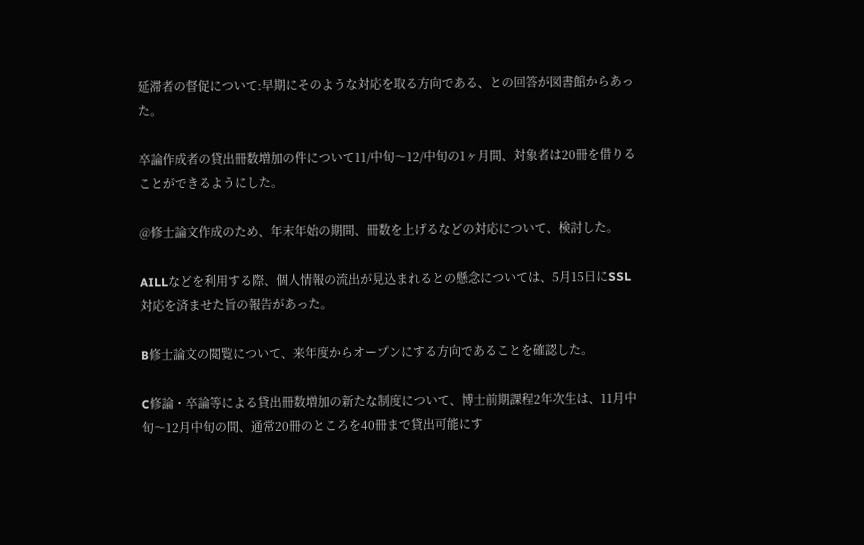延滞者の督促について:早期にそのような対応を取る方向である、との回答が図書館からあった。

卒論作成者の貸出冊数増加の件について11/中旬〜12/中旬の1ヶ月間、対象者は20冊を借りることができるようにした。

@修士論文作成のため、年末年始の期間、冊数を上げるなどの対応について、検討した。

AILLなどを利用する際、個人情報の流出が見込まれるとの懸念については、5月15日にSSL対応を済ませた旨の報告があった。

B修士論文の閲覧について、来年度からオープンにする方向であることを確認した。

C修論・卒論等による貸出冊数増加の新たな制度について、博士前期課程2年次生は、11月中旬〜12月中旬の間、通常20冊のところを40冊まで貸出可能にす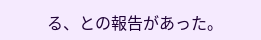る、との報告があった。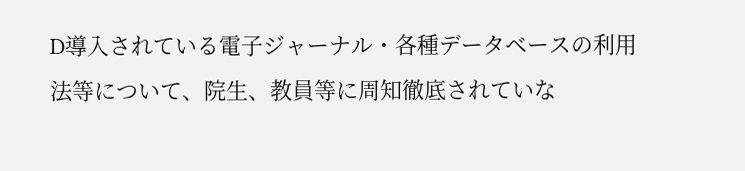D導入されている電子ジャーナル・各種データベースの利用法等について、院生、教員等に周知徹底されていな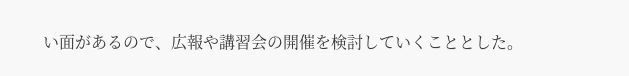い面があるので、広報や講習会の開催を検討していくこととした。